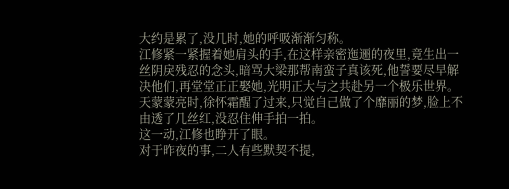大约是累了,没几时,她的呼吸渐渐匀称。
江修紧一紧握着她肩头的手,在这样亲密迤逦的夜里,竟生出一丝阴戾残忍的念头,暗骂大梁那帮南蛮子真该死,他誓要尽早解决他们,再堂堂正正娶她,光明正大与之共赴另一个极乐世界。
天蒙蒙亮时,徐怀霜醒了过来,只觉自己做了个靡丽的梦,脸上不由透了几丝红,没忍住伸手拍一拍。
这一动,江修也睁开了眼。
对于昨夜的事,二人有些默契不提,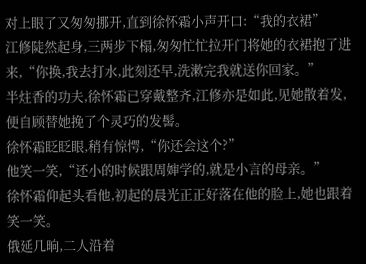对上眼了又匆匆挪开,直到徐怀霜小声开口:“我的衣裙”
江修陡然起身,三两步下榻,匆匆忙忙拉开门将她的衣裙抱了进来,“你换,我去打水,此刻还早,洗漱完我就送你回家。”
半炷香的功夫,徐怀霜已穿戴整齐,江修亦是如此,见她散着发,便自顾替她挽了个灵巧的发髻。
徐怀霜眨眨眼,稍有惊愕,“你还会这个?”
他笑一笑,“还小的时候跟周婶学的,就是小言的母亲。”
徐怀霜仰起头看他,初起的晨光正正好落在他的脸上,她也跟着笑一笑。
俄延几晌,二人沿着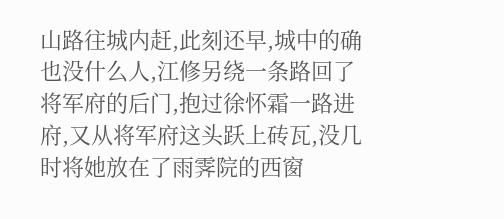山路往城内赶,此刻还早,城中的确也没什么人,江修另绕一条路回了将军府的后门,抱过徐怀霜一路进府,又从将军府这头跃上砖瓦,没几时将她放在了雨霁院的西窗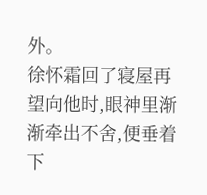外。
徐怀霜回了寝屋再望向他时,眼神里渐渐牵出不舍,便垂着下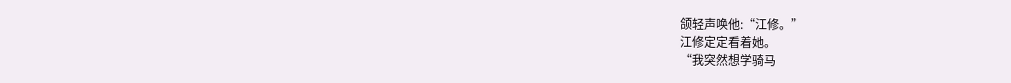颌轻声唤他:“江修。”
江修定定看着她。
“我突然想学骑马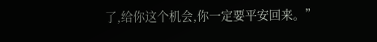了,给你这个机会,你一定要平安回来。”